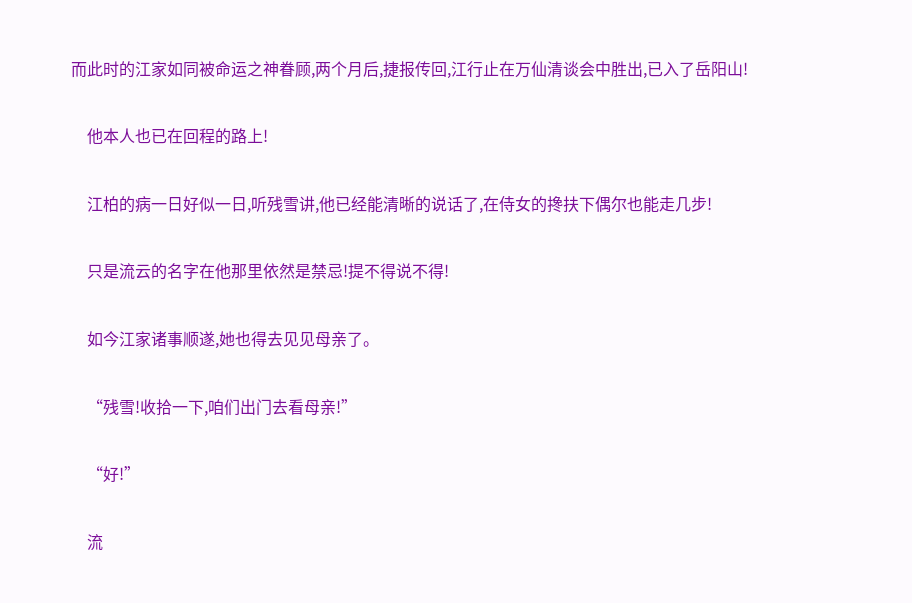而此时的江家如同被命运之神眷顾,两个月后,捷报传回,江行止在万仙清谈会中胜出,已入了岳阳山!

    他本人也已在回程的路上!

    江柏的病一日好似一日,听残雪讲,他已经能清晰的说话了,在侍女的搀扶下偶尔也能走几步!

    只是流云的名字在他那里依然是禁忌!提不得说不得!

    如今江家诸事顺遂,她也得去见见母亲了。

    “残雪!收拾一下,咱们出门去看母亲!”

    “好!”

    流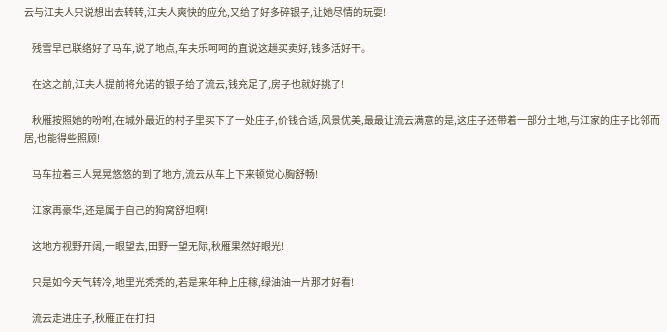云与江夫人只说想出去转转,江夫人爽快的应允,又给了好多碎银子,让她尽情的玩耍!

    残雪早已联络好了马车,说了地点,车夫乐呵呵的直说这趟买卖好,钱多活好干。

    在这之前,江夫人提前将允诺的银子给了流云,钱充足了,房子也就好挑了!

    秋雁按照她的吩咐,在城外最近的村子里买下了一处庄子,价钱合适,风景优美,最最让流云满意的是,这庄子还带着一部分土地,与江家的庄子比邻而居,也能得些照顾!

    马车拉着三人晃晃悠悠的到了地方,流云从车上下来顿觉心胸舒畅!

    江家再豪华,还是属于自己的狗窝舒坦啊!

    这地方视野开阔,一眼望去,田野一望无际,秋雁果然好眼光!

    只是如今天气转冷,地里光秃秃的,若是来年种上庄稼,绿油油一片那才好看!

    流云走进庄子,秋雁正在打扫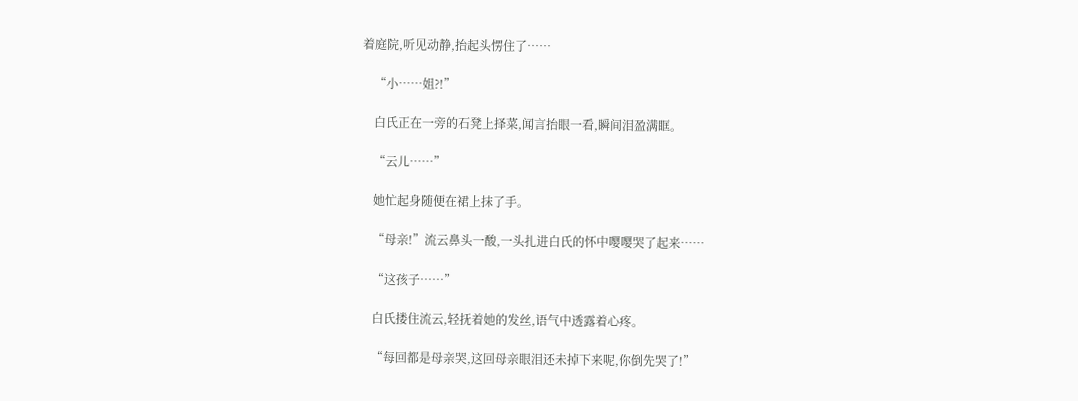着庭院,听见动静,抬起头愣住了……

    “小……姐?!”

    白氏正在一旁的石凳上择菜,闻言抬眼一看,瞬间泪盈满眶。

    “云儿……”

    她忙起身随便在裙上抹了手。

    “母亲!”流云鼻头一酸,一头扎进白氏的怀中嘤嘤哭了起来……

    “这孩子……”

    白氏搂住流云,轻抚着她的发丝,语气中透露着心疼。

    “每回都是母亲哭,这回母亲眼泪还未掉下来呢,你倒先哭了!”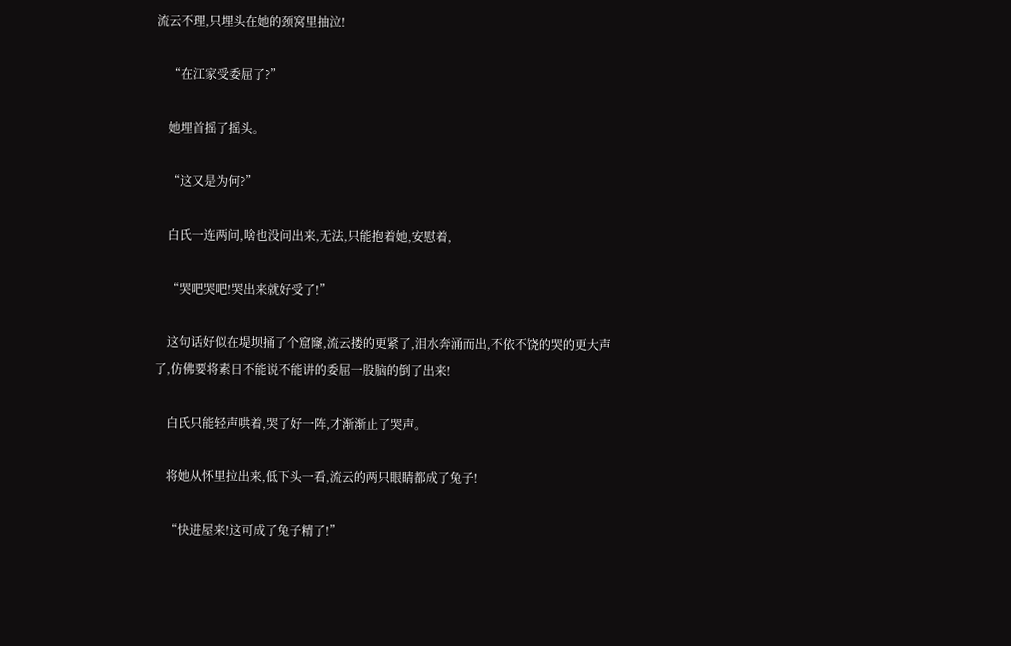流云不理,只埋头在她的颈窝里抽泣!

    “在江家受委屈了?”

    她埋首摇了摇头。

    “这又是为何?”

    白氏一连两问,啥也没问出来,无法,只能抱着她,安慰着,

    “哭吧哭吧!哭出来就好受了!”

    这句话好似在堤坝捅了个窟窿,流云搂的更紧了,泪水奔涌而出,不依不饶的哭的更大声了,仿佛要将素日不能说不能讲的委屈一股脑的倒了出来!

    白氏只能轻声哄着,哭了好一阵,才渐渐止了哭声。

    将她从怀里拉出来,低下头一看,流云的两只眼睛都成了兔子!

    “快进屋来!这可成了兔子精了!”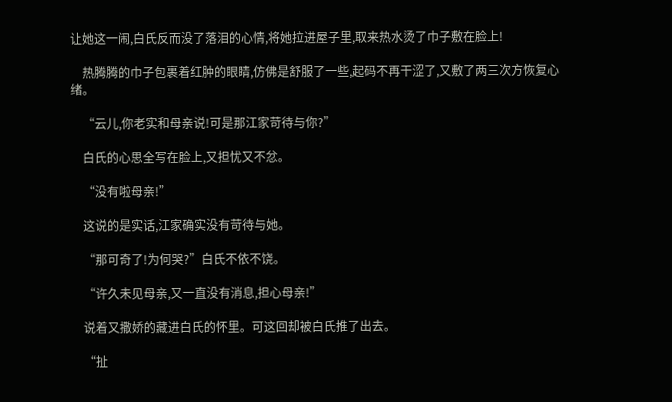让她这一闹,白氏反而没了落泪的心情,将她拉进屋子里,取来热水烫了巾子敷在脸上!

    热腾腾的巾子包裹着红肿的眼睛,仿佛是舒服了一些,起码不再干涩了,又敷了两三次方恢复心绪。

    “云儿,你老实和母亲说!可是那江家苛待与你?”

    白氏的心思全写在脸上,又担忧又不忿。

    “没有啦母亲!”

    这说的是实话,江家确实没有苛待与她。

    “那可奇了!为何哭?”白氏不依不饶。

    “许久未见母亲,又一直没有消息,担心母亲!”

    说着又撒娇的藏进白氏的怀里。可这回却被白氏推了出去。

    “扯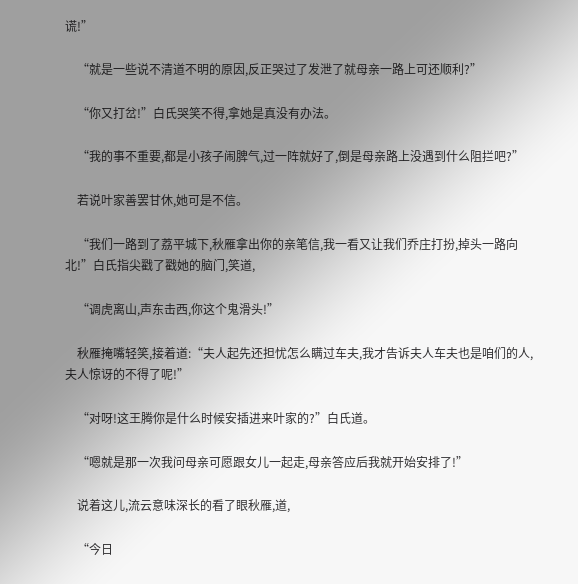谎!”

    “就是一些说不清道不明的原因,反正哭过了发泄了就母亲一路上可还顺利?”

    “你又打岔!”白氏哭笑不得,拿她是真没有办法。

    “我的事不重要,都是小孩子闹脾气,过一阵就好了,倒是母亲路上没遇到什么阻拦吧?”

    若说叶家善罢甘休,她可是不信。

    “我们一路到了荔平城下,秋雁拿出你的亲笔信,我一看又让我们乔庄打扮,掉头一路向北!”白氏指尖戳了戳她的脑门,笑道,

    “调虎离山,声东击西,你这个鬼滑头!”

    秋雁掩嘴轻笑,接着道:“夫人起先还担忧怎么瞒过车夫,我才告诉夫人车夫也是咱们的人,夫人惊讶的不得了呢!”

    “对呀!这王腾你是什么时候安插进来叶家的?”白氏道。

    “嗯就是那一次我问母亲可愿跟女儿一起走,母亲答应后我就开始安排了!”

    说着这儿,流云意味深长的看了眼秋雁,道,

    “今日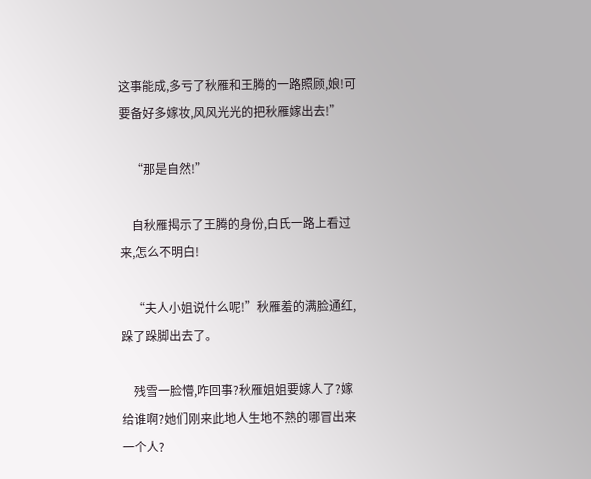这事能成,多亏了秋雁和王腾的一路照顾,娘!可要备好多嫁妆,风风光光的把秋雁嫁出去!”

    “那是自然!”

    自秋雁揭示了王腾的身份,白氏一路上看过来,怎么不明白!

    “夫人小姐说什么呢!”秋雁羞的满脸通红,跺了跺脚出去了。

    残雪一脸懵,咋回事?秋雁姐姐要嫁人了?嫁给谁啊?她们刚来此地人生地不熟的哪冒出来一个人?